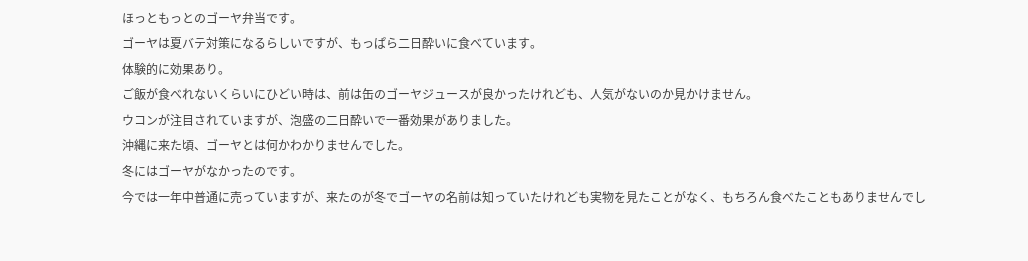ほっともっとのゴーヤ弁当です。
ゴーヤは夏バテ対策になるらしいですが、もっぱら二日酔いに食べています。
体験的に効果あり。
ご飯が食べれないくらいにひどい時は、前は缶のゴーヤジュースが良かったけれども、人気がないのか見かけません。
ウコンが注目されていますが、泡盛の二日酔いで一番効果がありました。
沖縄に来た頃、ゴーヤとは何かわかりませんでした。
冬にはゴーヤがなかったのです。
今では一年中普通に売っていますが、来たのが冬でゴーヤの名前は知っていたけれども実物を見たことがなく、もちろん食べたこともありませんでし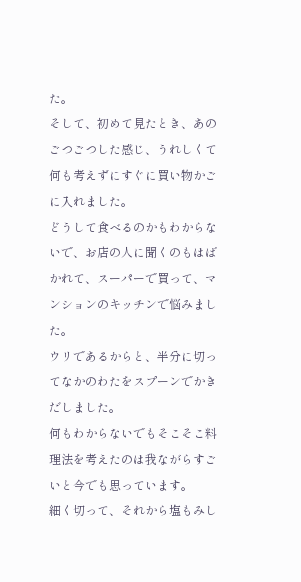た。
そして、初めて見たとき、あのごつごつした感じ、うれしくて何も考えずにすぐに買い物かごに入れました。
どうして食べるのかもわからないで、お店の人に聞くのもはばかれて、スーパーで買って、マンションのキッチンで悩みました。
ウリであるからと、半分に切ってなかのわたをスプーンでかきだしました。
何もわからないでもそこそこ料理法を考えたのは我ながらすごいと今でも思っています。
細く切って、それから塩もみし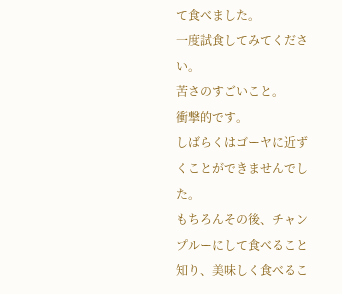て食べました。
一度試食してみてください。
苦さのすごいこと。
衝撃的です。
しばらくはゴーヤに近ずくことができませんでした。
もちろんその後、チャンプルーにして食べること知り、美味しく食べるこ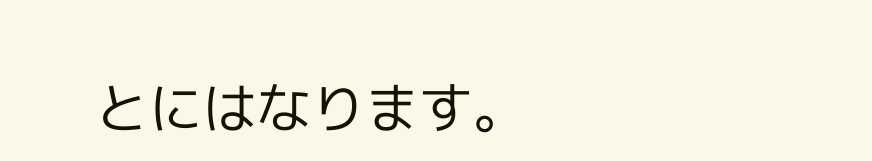とにはなります。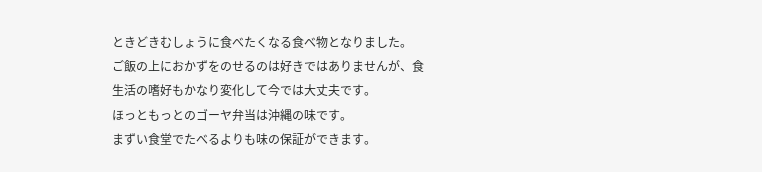ときどきむしょうに食べたくなる食べ物となりました。
ご飯の上におかずをのせるのは好きではありませんが、食生活の嗜好もかなり変化して今では大丈夫です。
ほっともっとのゴーヤ弁当は沖縄の味です。
まずい食堂でたべるよりも味の保証ができます。